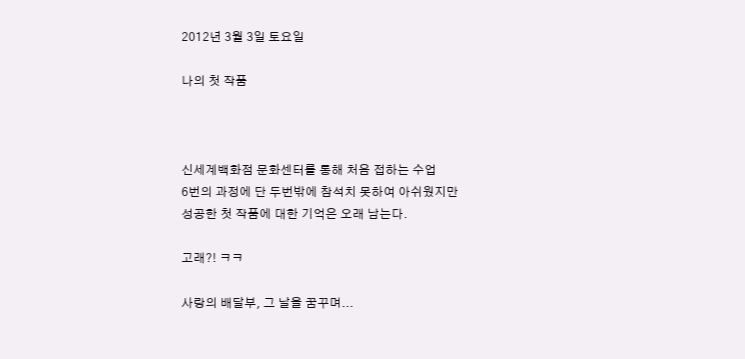2012년 3월 3일 토요일

나의 첫 작품



신세계백화점 문화센터를 통해 처음 접하는 수업
6번의 과정에 단 두번밖에 참석치 못하여 아쉬웠지만
성공한 첫 작품에 대한 기억은 오래 남는다.

고래?! ㅋㅋ

사랑의 배달부, 그 날을 꿈꾸며...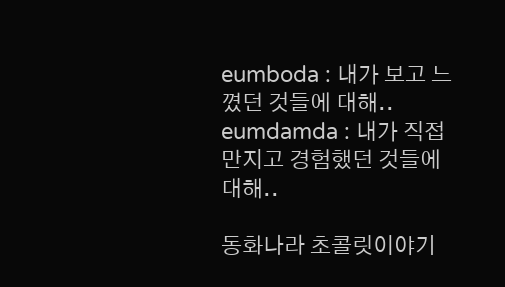eumboda : 내가 보고 느꼈던 것들에 대해..
eumdamda : 내가 직접 만지고 경험했던 것들에 대해..

동화나라 초콜릿이야기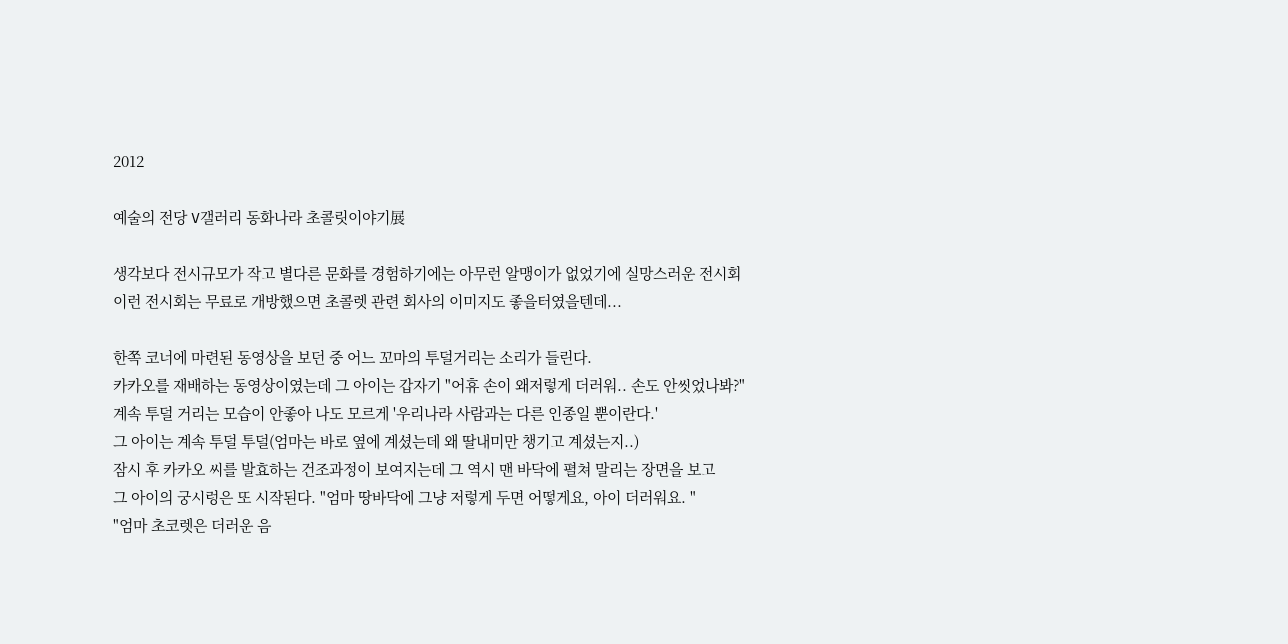2012

예술의 전당 V갤러리 동화나라 초콜릿이야기展

생각보다 전시규모가 작고 별다른 문화를 경험하기에는 아무런 알맹이가 없었기에 실망스러운 전시회
이런 전시회는 무료로 개방했으면 초콜렛 관련 회사의 이미지도 좋을터였을텐데...

한쪽 코너에 마련된 동영상을 보던 중 어느 꼬마의 투덜거리는 소리가 들린다.
카카오를 재배하는 동영상이였는데 그 아이는 갑자기 "어휴 손이 왜저렇게 더러워.. 손도 안씻었나봐?"
계속 투덜 거리는 모습이 안좋아 나도 모르게 '우리나라 사람과는 다른 인종일 뿐이란다.'
그 아이는 계속 투덜 투덜(엄마는 바로 옆에 계셨는데 왜 딸내미만 챙기고 계셨는지..)
잠시 후 카카오 씨를 발효하는 건조과정이 보여지는데 그 역시 맨 바닥에 펼쳐 말리는 장면을 보고
그 아이의 궁시렁은 또 시작된다. "엄마 땅바닥에 그냥 저렇게 두면 어떻게요, 아이 더러워요. "
"엄마 초코렛은 더러운 음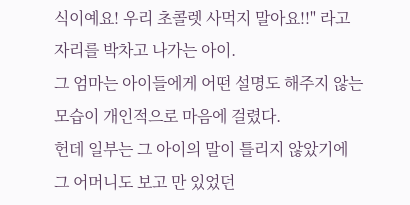식이예요! 우리 초콜렛 사먹지 말아요!!" 라고 자리를 박차고 나가는 아이.
그 엄마는 아이들에게 어떤 설명도 해주지 않는 모습이 개인적으로 마음에 걸렸다.
헌데 일부는 그 아이의 말이 틀리지 않았기에 그 어머니도 보고 만 있었던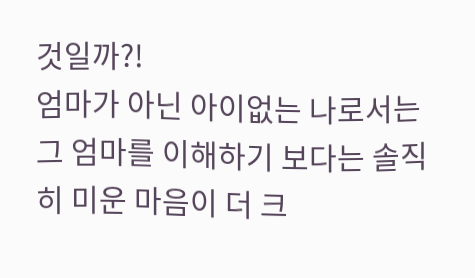것일까?!
엄마가 아닌 아이없는 나로서는 그 엄마를 이해하기 보다는 솔직히 미운 마음이 더 크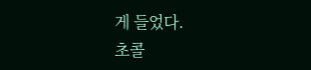게 들었다.
초콜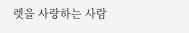렛을 사랑하는 사람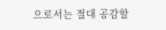으로서는 절대 공감할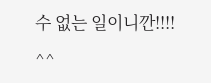수 없는 일이니깐!!!! ^^